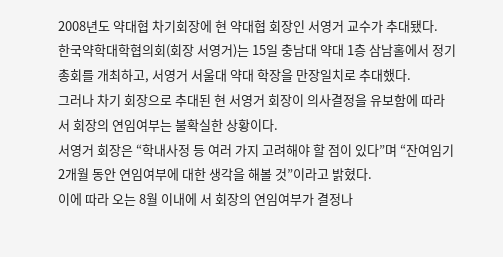2008년도 약대협 차기회장에 현 약대협 회장인 서영거 교수가 추대됐다.
한국약학대학협의회(회장 서영거)는 15일 충남대 약대 1층 삼남홀에서 정기총회를 개최하고, 서영거 서울대 약대 학장을 만장일치로 추대했다.
그러나 차기 회장으로 추대된 현 서영거 회장이 의사결정을 유보함에 따라 서 회장의 연임여부는 불확실한 상황이다.
서영거 회장은 “학내사정 등 여러 가지 고려해야 할 점이 있다”며 “잔여임기 2개월 동안 연임여부에 대한 생각을 해볼 것”이라고 밝혔다.
이에 따라 오는 8월 이내에 서 회장의 연임여부가 결정나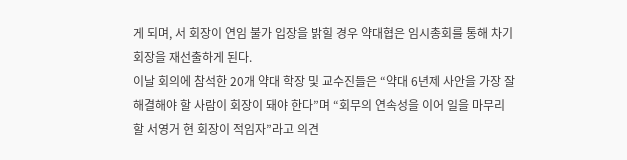게 되며, 서 회장이 연임 불가 입장을 밝힐 경우 약대협은 임시총회를 통해 차기회장을 재선출하게 된다.
이날 회의에 참석한 20개 약대 학장 및 교수진들은 “약대 6년제 사안을 가장 잘 해결해야 할 사람이 회장이 돼야 한다”며 “회무의 연속성을 이어 일을 마무리 할 서영거 현 회장이 적임자”라고 의견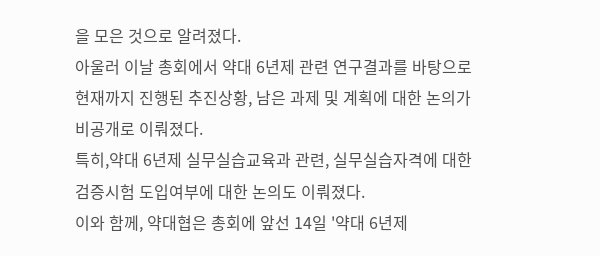을 모은 것으로 알려졌다.
아울러 이날 총회에서 약대 6년제 관련 연구결과를 바탕으로 현재까지 진행된 추진상황, 남은 과제 및 계획에 대한 논의가 비공개로 이뤄졌다.
특히,약대 6년제 실무실습교육과 관련, 실무실습자격에 대한 검증시험 도입여부에 대한 논의도 이뤄졌다.
이와 함께, 약대협은 총회에 앞선 14일 '약대 6년제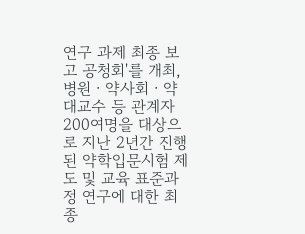연구 과제 최종 보고 공청회'를 개최, 병원ㆍ약사회ㆍ약대교수 등 관계자 200여명을 대상으로 지난 2년간 진행된 약학입문시험 제도 및 교육 표준과정 연구에 대한 최종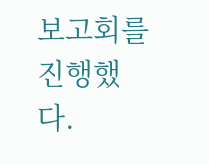보고회를 진행했다.